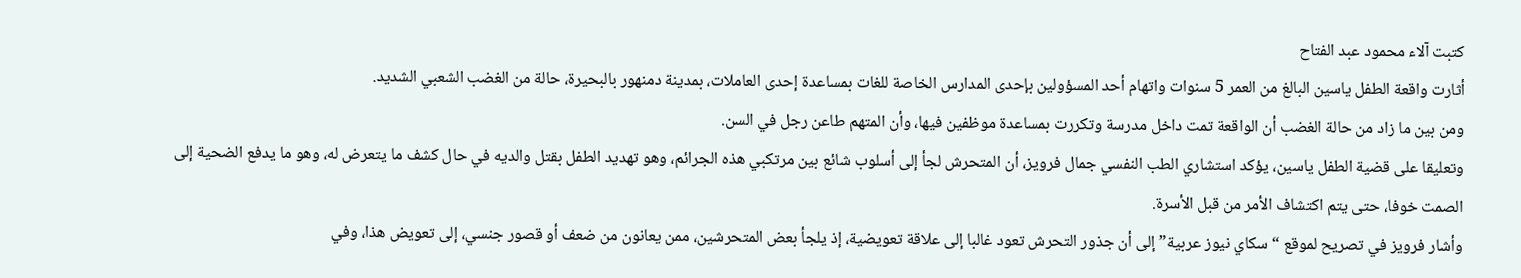كتبت آلاء محمود عبد الفتاح
أثارت واقعة الطفل ياسين البالغ من العمر 5 سنوات واتهام أحد المسؤولين بإحدى المدارس الخاصة للغات بمساعدة إحدى العاملات، بمدينة دمنهور بالبحيرة، حالة من الغضب الشعبي الشديد.
ومن بين ما زاد من حالة الغضب أن الواقعة تمت داخل مدرسة وتكررت بمساعدة موظفين فيها، وأن المتهم طاعن رجل في السن.
وتعليقا على قضية الطفل ياسين، يؤكد استشاري الطب النفسي جمال فرويز، أن المتحرش لجأ إلى أسلوب شائع بين مرتكبي هذه الجرائم، وهو تهديد الطفل بقتل والديه في حال كشف ما يتعرض له، وهو ما يدفع الضحية إلى الصمت خوفا، حتى يتم اكتشاف الأمر من قبل الأسرة.
وأشار فرويز في تصريح لموقع “سكاي نيوز عربية” إلى أن جذور التحرش تعود غالبا إلى علاقة تعويضية، إذ يلجأ بعض المتحرشين، ممن يعانون من ضعف أو قصور جنسي، إلى تعويض هذا، وفي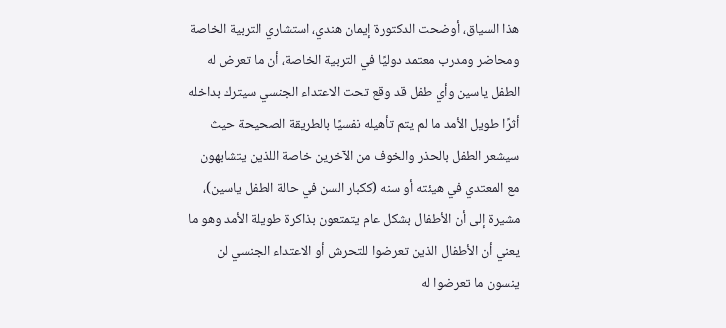هذا السياق، أوضحت الدكتورة إيمان هندي، استشاري التربية الخاصة ومحاضر ومدرب معتمد دوليًا في التربية الخاصة، أن ما تعرض له الطفل ياسين وأي طفل قد وقع تحت الاعتداء الجنسي سيترك بداخله أثرًا طويل الأمد ما لم يتم تأهيله نفسيًا بالطريقة الصحيحة حيث سيشعر الطفل بالحذر والخوف من الآخرين خاصة اللذين يتشابهون مع المعتدي في هيئته أو سنه (ككبار السن في حالة الطفل ياسين)، مشيرة إلى أن الأطفال بشكل عام يتمتعون بذاكرة طويلة الأمد وهو ما يعني أن الأطفال الذين تعرضوا للتحرش أو الاعتداء الجنسي لن ينسون ما تعرضوا له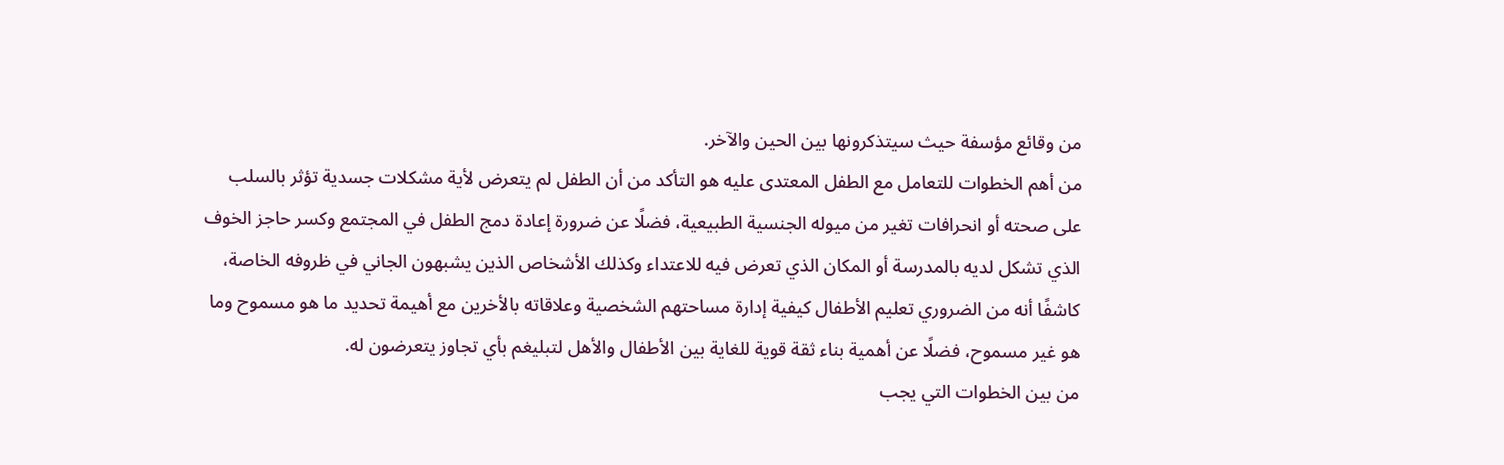من وقائع مؤسفة حيث سيتذكرونها بين الحين والآخر.
من أهم الخطوات للتعامل مع الطفل المعتدى عليه هو التأكد من أن الطفل لم يتعرض لأية مشكلات جسدية تؤثر بالسلب على صحته أو انحرافات تغير من ميوله الجنسية الطبيعية، فضلًا عن ضرورة إعادة دمج الطفل في المجتمع وكسر حاجز الخوف الذي تشكل لديه بالمدرسة أو المكان الذي تعرض فيه للاعتداء وكذلك الأشخاص الذين يشبهون الجاني في ظروفه الخاصة، كاشفًا أنه من الضروري تعليم الأطفال كيفية إدارة مساحتهم الشخصية وعلاقاته بالأخرين مع أهيمة تحديد ما هو مسموح وما هو غير مسموح، فضلًا عن أهمية بناء ثقة قوية للغاية بين الأطفال والأهل لتبليغم بأي تجاوز يتعرضون له.
من بين الخطوات التي يجب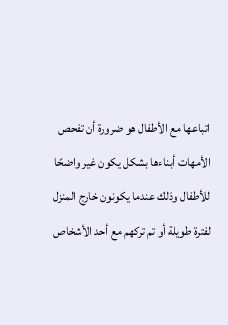اتباعها مع الأطفال هو ضرورة أن تفحص الأمهات أبناءها بشكل يكون غير واضحًا للأطفال وذلك عندما يكونون خارج المنزل لفترة طويلة أو تم تركهم مع أحد الأشخاص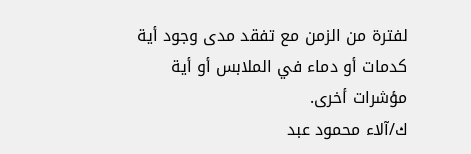لفترة من الزمن مع تفقد مدى وجود أية كدمات أو دماء في الملابس أو أية مؤشرات أخرى.
ك/آلاء محمود عبد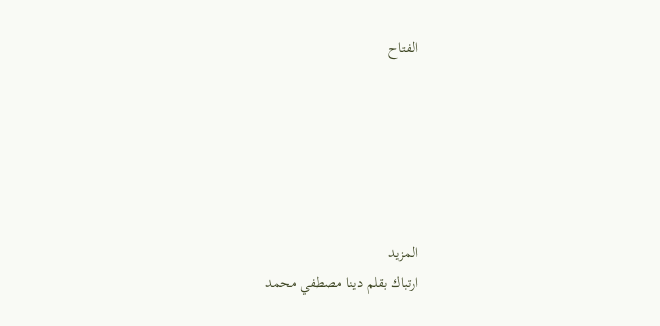الفتاح






المزيد
ارتباك بقلم دينا مصطفي محمد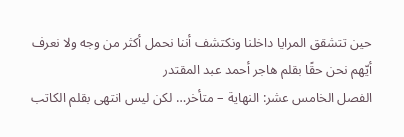حين تتشقق المرايا داخلنا ونكتشف أننا نحمل أكثر من وجه ولا نعرف أيّهم نحن حقًا بقلم هاجر أحمد عبد المقتدر
الفصل الخامس عشر: النهاية – متأخر… لكن ليس انتهى بقلم الكاتب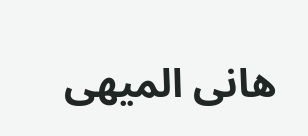هانى الميهى